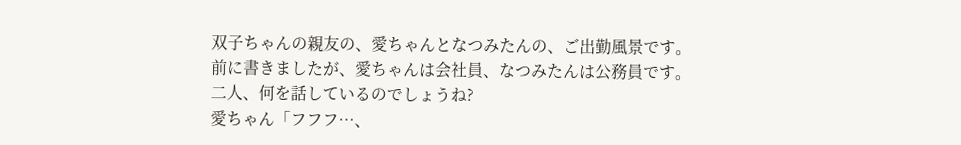双子ちゃんの親友の、愛ちゃんとなつみたんの、ご出勤風景です。
前に書きましたが、愛ちゃんは会社員、なつみたんは公務員です。
二人、何を話しているのでしょうね?
愛ちゃん「フフフ…、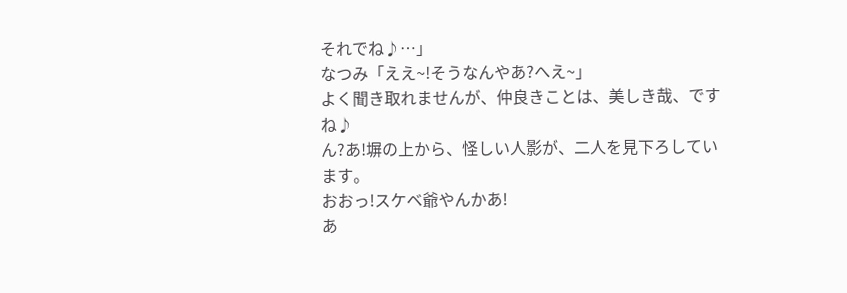それでね♪…」
なつみ「ええ~!そうなんやあ?へえ~」
よく聞き取れませんが、仲良きことは、美しき哉、ですね♪
ん?あ!塀の上から、怪しい人影が、二人を見下ろしています。
おおっ!スケベ爺やんかあ!
あ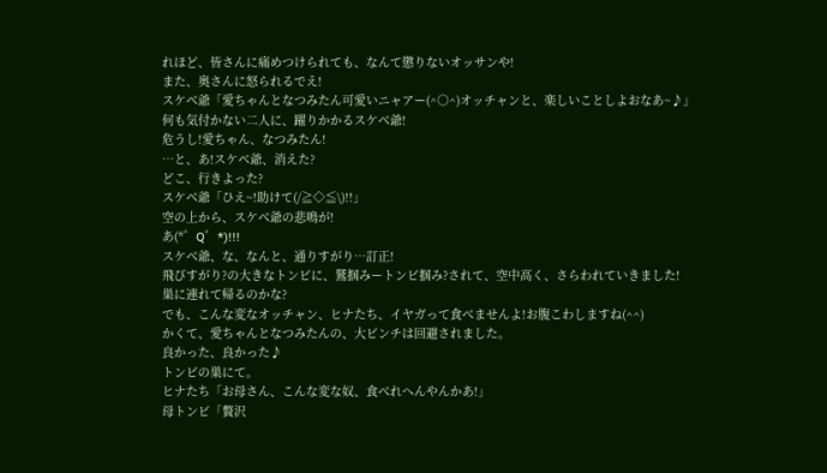れほど、皆さんに痛めつけられても、なんて懲りないオッサンや!
また、奥さんに怒られるでえ!
スケベ爺「愛ちゃんとなつみたん可愛いニャアー(^○^)オッチャンと、楽しいことしよおなあ~♪」
何も気付かない二人に、躍りかかるスケベ爺!
危うし!愛ちゃん、なつみたん!
…と、あ!スケベ爺、消えた?
どこ、行きよった?
スケベ爺「ひえ~!助けて(/≧◇≦\)!!」
空の上から、スケベ爺の悲鳴が!
あ(*゜Q゜*)!!!
スケベ爺、な、なんと、通りすがり…訂正!
飛びすがり?の大きなトンビに、鷲掴みートンビ掴み?されて、空中高く、さらわれていきました!
巣に連れて帰るのかな?
でも、こんな変なオッチャン、ヒナたち、イヤガって食べませんよ!お腹こわしますね(^^)
かくて、愛ちゃんとなつみたんの、大ビンチは回避されました。
良かった、良かった♪
トンビの巣にて。
ヒナたち「お母さん、こんな変な奴、食べれへんやんかあ!」
母トンビ「贅沢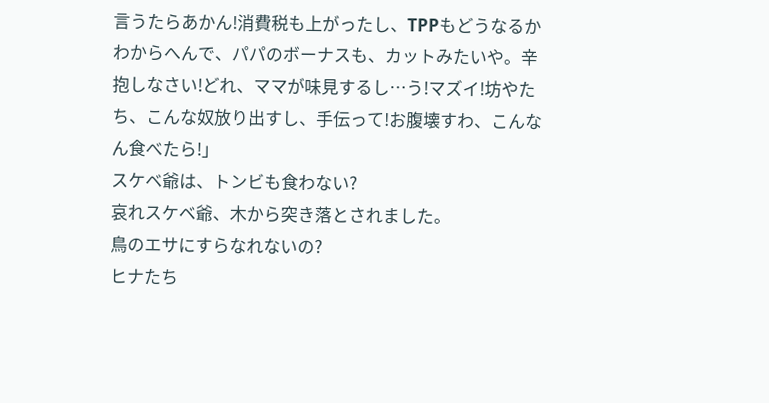言うたらあかん!消費税も上がったし、TPPもどうなるかわからへんで、パパのボーナスも、カットみたいや。辛抱しなさい!どれ、ママが味見するし…う!マズイ!坊やたち、こんな奴放り出すし、手伝って!お腹壊すわ、こんなん食べたら!」
スケベ爺は、トンビも食わない?
哀れスケベ爺、木から突き落とされました。
鳥のエサにすらなれないの?
ヒナたち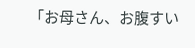「お母さん、お腹すい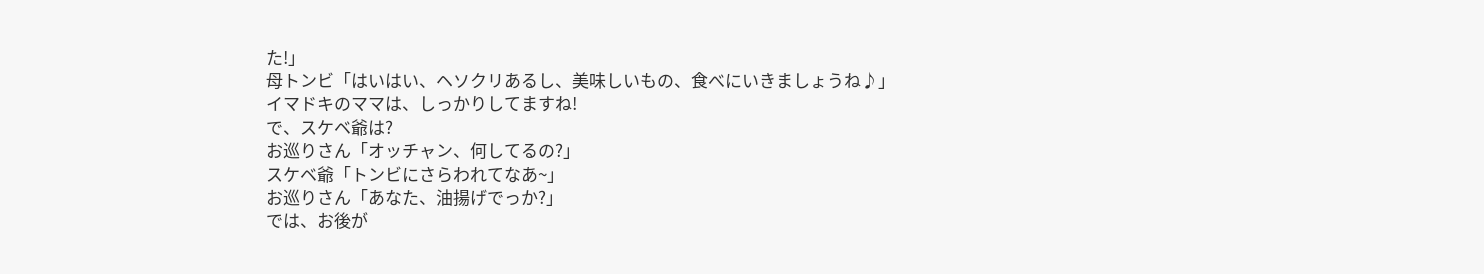た!」
母トンビ「はいはい、ヘソクリあるし、美味しいもの、食べにいきましょうね♪」
イマドキのママは、しっかりしてますね!
で、スケベ爺は?
お巡りさん「オッチャン、何してるの?」
スケベ爺「トンビにさらわれてなあ~」
お巡りさん「あなた、油揚げでっか?」
では、お後が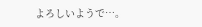よろしいようで…。